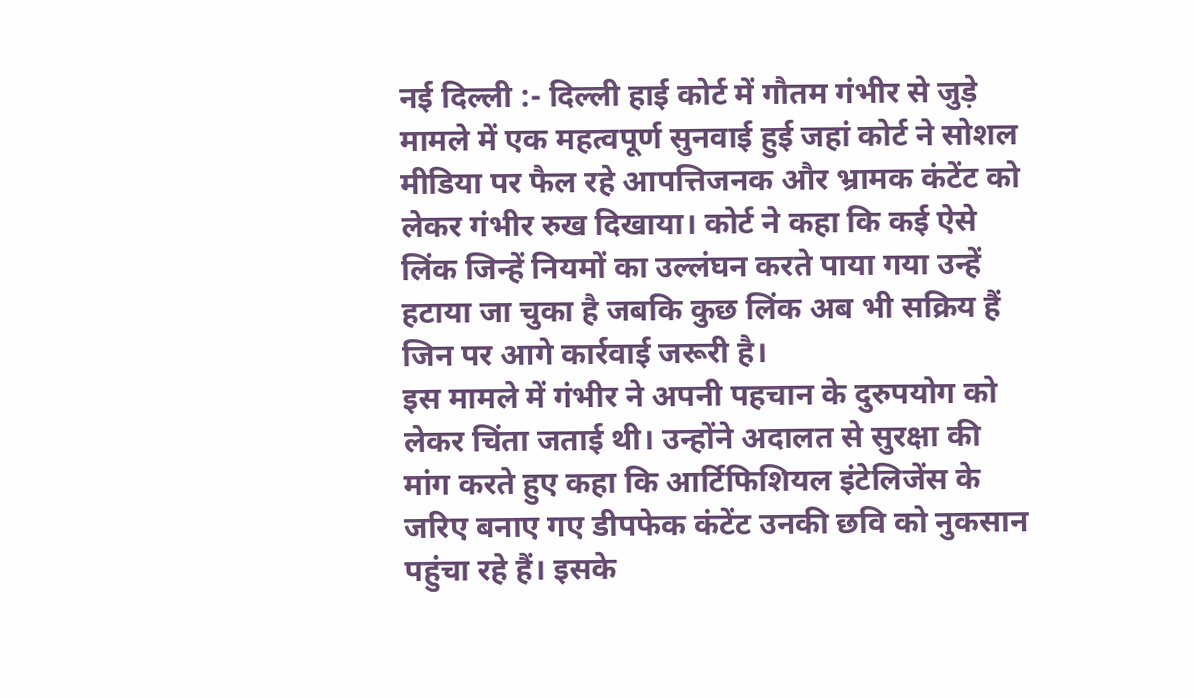नई दिल्ली :- दिल्ली हाई कोर्ट में गौतम गंभीर से जुड़े मामले में एक महत्वपूर्ण सुनवाई हुई जहां कोर्ट ने सोशल मीडिया पर फैल रहे आपत्तिजनक और भ्रामक कंटेंट को लेकर गंभीर रुख दिखाया। कोर्ट ने कहा कि कई ऐसे लिंक जिन्हें नियमों का उल्लंघन करते पाया गया उन्हें हटाया जा चुका है जबकि कुछ लिंक अब भी सक्रिय हैं जिन पर आगे कार्रवाई जरूरी है।
इस मामले में गंभीर ने अपनी पहचान के दुरुपयोग को लेकर चिंता जताई थी। उन्होंने अदालत से सुरक्षा की मांग करते हुए कहा कि आर्टिफिशियल इंटेलिजेंस के जरिए बनाए गए डीपफेक कंटेंट उनकी छवि को नुकसान पहुंचा रहे हैं। इसके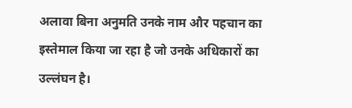अलावा बिना अनुमति उनके नाम और पहचान का इस्तेमाल किया जा रहा है जो उनके अधिकारों का उल्लंघन है।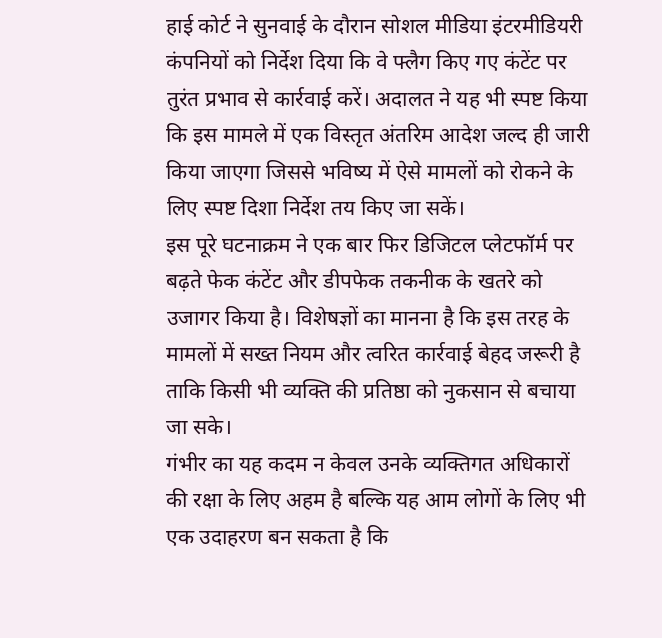हाई कोर्ट ने सुनवाई के दौरान सोशल मीडिया इंटरमीडियरी कंपनियों को निर्देश दिया कि वे फ्लैग किए गए कंटेंट पर तुरंत प्रभाव से कार्रवाई करें। अदालत ने यह भी स्पष्ट किया कि इस मामले में एक विस्तृत अंतरिम आदेश जल्द ही जारी किया जाएगा जिससे भविष्य में ऐसे मामलों को रोकने के लिए स्पष्ट दिशा निर्देश तय किए जा सकें।
इस पूरे घटनाक्रम ने एक बार फिर डिजिटल प्लेटफॉर्म पर बढ़ते फेक कंटेंट और डीपफेक तकनीक के खतरे को उजागर किया है। विशेषज्ञों का मानना है कि इस तरह के मामलों में सख्त नियम और त्वरित कार्रवाई बेहद जरूरी है ताकि किसी भी व्यक्ति की प्रतिष्ठा को नुकसान से बचाया जा सके।
गंभीर का यह कदम न केवल उनके व्यक्तिगत अधिकारों की रक्षा के लिए अहम है बल्कि यह आम लोगों के लिए भी एक उदाहरण बन सकता है कि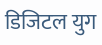डिजिटल युग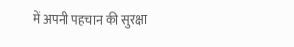में अपनी पहचान की सुरक्षा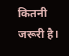कितनी जरूरी है।